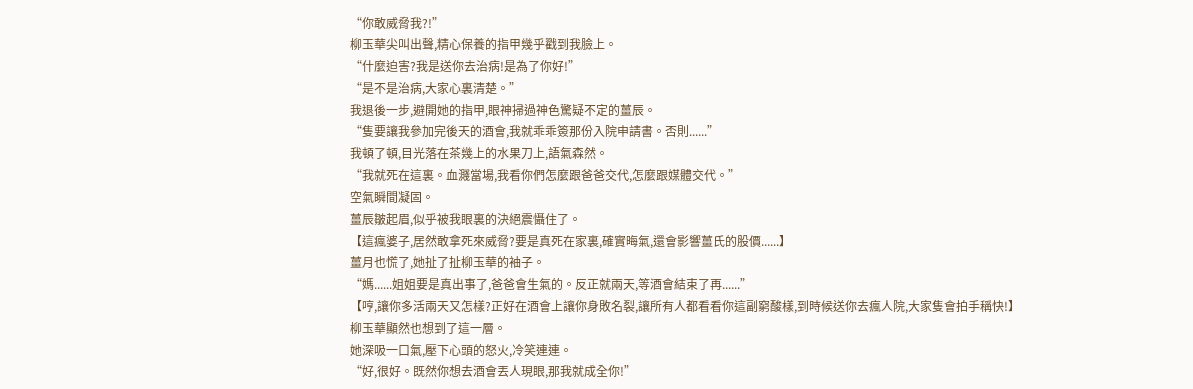“你敢威脅我?!”
柳玉華尖叫出聲,精心保養的指甲幾乎戳到我臉上。
“什麼迫害?我是送你去治病!是為了你好!”
“是不是治病,大家心裏清楚。”
我退後一步,避開她的指甲,眼神掃過神色驚疑不定的薑辰。
“隻要讓我參加完後天的酒會,我就乖乖簽那份入院申請書。否則......”
我頓了頓,目光落在茶幾上的水果刀上,語氣森然。
“我就死在這裏。血濺當場,我看你們怎麼跟爸爸交代,怎麼跟媒體交代。”
空氣瞬間凝固。
薑辰皺起眉,似乎被我眼裏的決絕震懾住了。
【這瘋婆子,居然敢拿死來威脅?要是真死在家裏,確實晦氣,還會影響薑氏的股價......】
薑月也慌了,她扯了扯柳玉華的袖子。
“媽......姐姐要是真出事了,爸爸會生氣的。反正就兩天,等酒會結束了再......”
【哼,讓你多活兩天又怎樣?正好在酒會上讓你身敗名裂,讓所有人都看看你這副窮酸樣,到時候送你去瘋人院,大家隻會拍手稱快!】
柳玉華顯然也想到了這一層。
她深吸一口氣,壓下心頭的怒火,冷笑連連。
“好,很好。既然你想去酒會丟人現眼,那我就成全你!”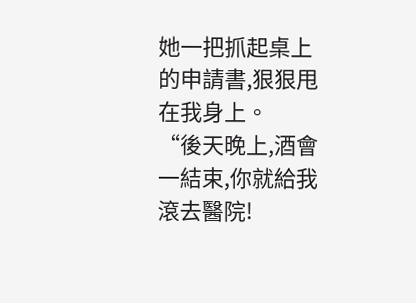她一把抓起桌上的申請書,狠狠甩在我身上。
“後天晚上,酒會一結束,你就給我滾去醫院!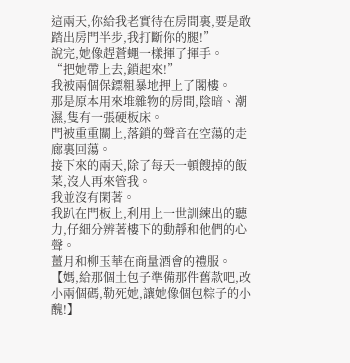這兩天,你給我老實待在房間裏,要是敢踏出房門半步,我打斷你的腿!”
說完,她像趕蒼蠅一樣揮了揮手。
“把她帶上去,鎖起來!”
我被兩個保鏢粗暴地押上了閣樓。
那是原本用來堆雜物的房間,陰暗、潮濕,隻有一張硬板床。
門被重重關上,落鎖的聲音在空蕩的走廊裏回蕩。
接下來的兩天,除了每天一頓餿掉的飯菜,沒人再來管我。
我並沒有閑著。
我趴在門板上,利用上一世訓練出的聽力,仔細分辨著樓下的動靜和他們的心聲。
薑月和柳玉華在商量酒會的禮服。
【媽,給那個土包子準備那件舊款吧,改小兩個碼,勒死她,讓她像個包粽子的小醜!】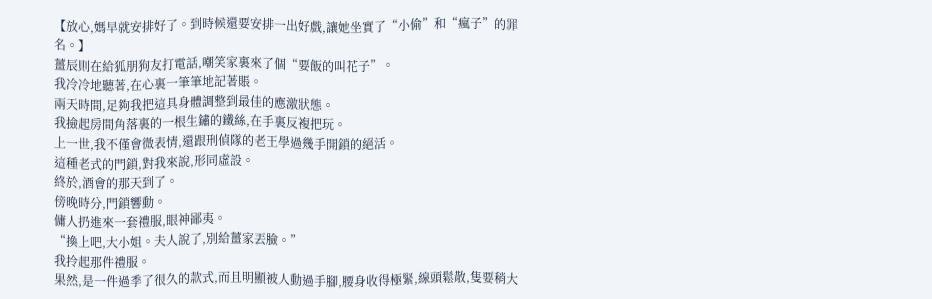【放心,媽早就安排好了。到時候還要安排一出好戲,讓她坐實了“小偷”和“瘋子”的罪名。】
薑辰則在給狐朋狗友打電話,嘲笑家裏來了個“要飯的叫花子”。
我冷冷地聽著,在心裏一筆筆地記著賬。
兩天時間,足夠我把這具身體調整到最佳的應激狀態。
我撿起房間角落裏的一根生鏽的鐵絲,在手裏反複把玩。
上一世,我不僅會微表情,還跟刑偵隊的老王學過幾手開鎖的絕活。
這種老式的門鎖,對我來說,形同虛設。
終於,酒會的那天到了。
傍晚時分,門鎖響動。
傭人扔進來一套禮服,眼神鄙夷。
“換上吧,大小姐。夫人說了,別給薑家丟臉。”
我拎起那件禮服。
果然,是一件過季了很久的款式,而且明顯被人動過手腳,腰身收得極緊,線頭鬆散,隻要稍大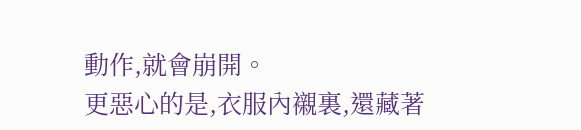動作,就會崩開。
更惡心的是,衣服內襯裏,還藏著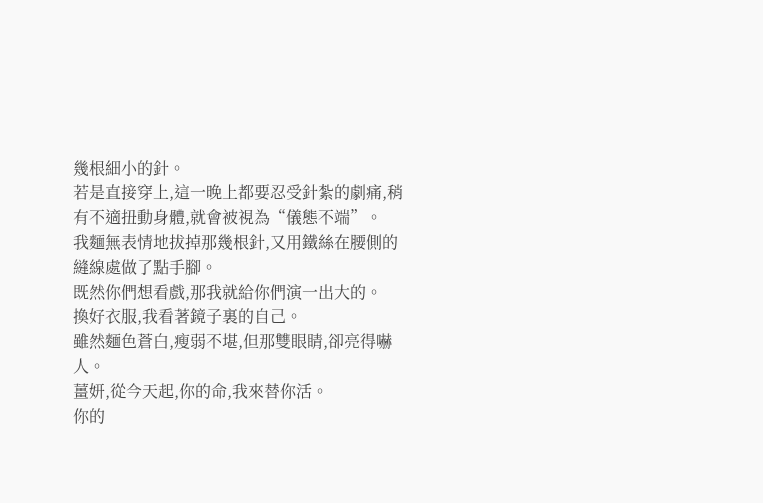幾根細小的針。
若是直接穿上,這一晚上都要忍受針紮的劇痛,稍有不適扭動身體,就會被視為“儀態不端”。
我麵無表情地拔掉那幾根針,又用鐵絲在腰側的縫線處做了點手腳。
既然你們想看戲,那我就給你們演一出大的。
換好衣服,我看著鏡子裏的自己。
雖然麵色蒼白,瘦弱不堪,但那雙眼睛,卻亮得嚇人。
薑妍,從今天起,你的命,我來替你活。
你的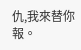仇,我來替你報。